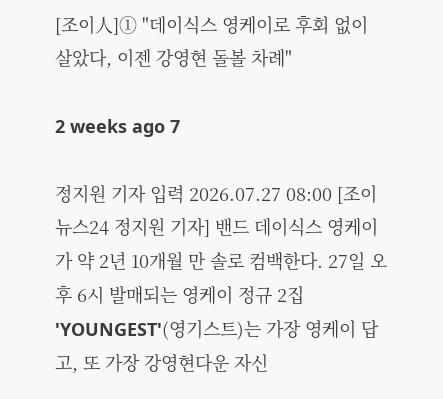[조이人]① "데이식스 영케이로 후회 없이 살았다, 이젠 강영현 돌볼 차례"

2 weeks ago 7

정지원 기자 입력 2026.07.27 08:00 [조이뉴스24 정지원 기자] 밴드 데이식스 영케이가 약 2년 10개월 만 솔로 컴백한다. 27일 오후 6시 발매되는 영케이 정규 2집 'YOUNGEST'(영기스트)는 가장 영케이 답고, 또 가장 강영현다운 자신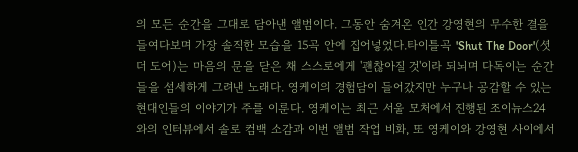의 모든 순간을 그대로 담아낸 앨범이다. 그동안 숨겨온 인간 강영현의 무수한 결을 들여다보며 가장 솔직한 모습을 15곡 안에 집어넣었다.타이틀곡 'Shut The Door'(셧 더 도어)는 마음의 문을 닫은 채 스스로에게 '괜찮아질 것'이라 되뇌며 다독이는 순간들을 섬세하게 그려낸 노래다. 영케이의 경험담이 들어갔지만 누구나 공감할 수 있는 현대인들의 이야기가 주를 이룬다. 영케이는 최근 서울 모처에서 진행된 조이뉴스24와의 인터뷰에서 솔로 컴백 소감과 이번 앨범 작업 비화, 또 영케이와 강영현 사이에서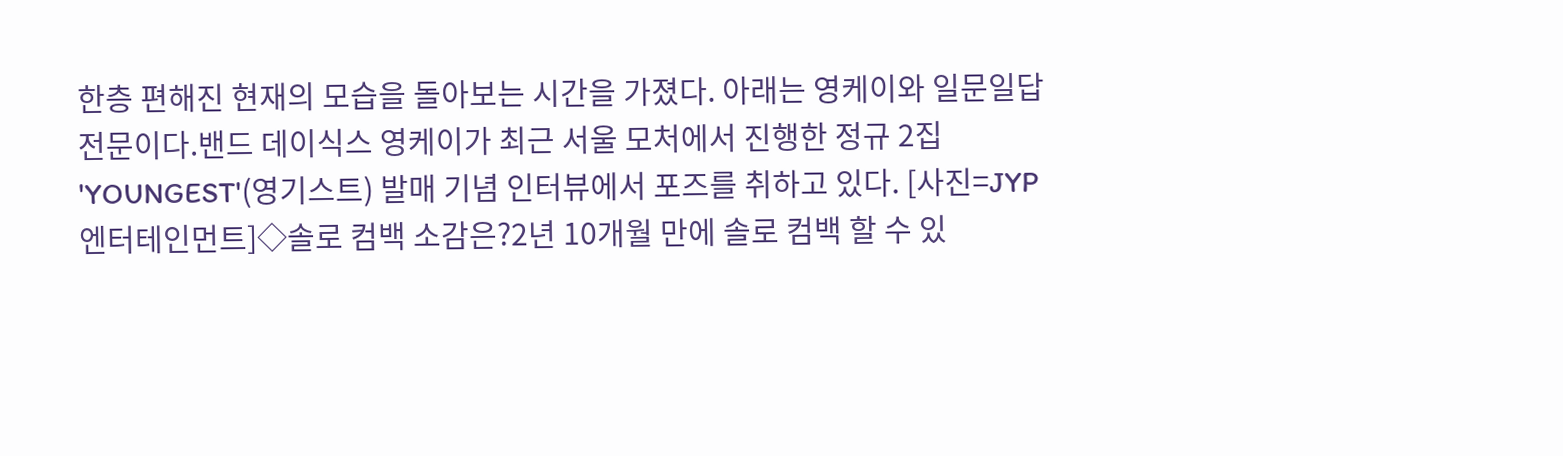한층 편해진 현재의 모습을 돌아보는 시간을 가졌다. 아래는 영케이와 일문일답 전문이다.밴드 데이식스 영케이가 최근 서울 모처에서 진행한 정규 2집 'YOUNGEST'(영기스트) 발매 기념 인터뷰에서 포즈를 취하고 있다. [사진=JYP엔터테인먼트]◇솔로 컴백 소감은?2년 10개월 만에 솔로 컴백 할 수 있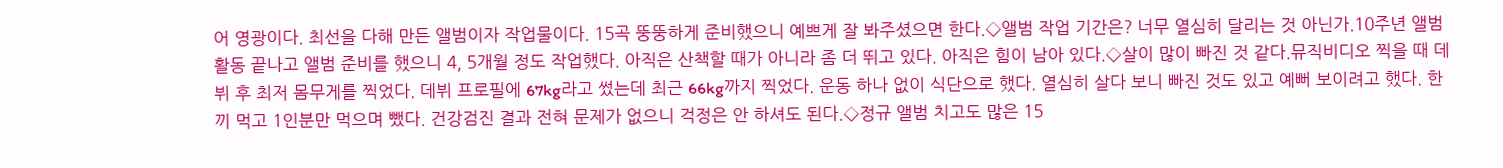어 영광이다. 최선을 다해 만든 앨범이자 작업물이다. 15곡 뚱뚱하게 준비했으니 예쁘게 잘 봐주셨으면 한다.◇앨범 작업 기간은? 너무 열심히 달리는 것 아닌가.10주년 앨범 활동 끝나고 앨범 준비를 했으니 4, 5개월 정도 작업했다. 아직은 산책할 때가 아니라 좀 더 뛰고 있다. 아직은 힘이 남아 있다.◇살이 많이 빠진 것 같다.뮤직비디오 찍을 때 데뷔 후 최저 몸무게를 찍었다. 데뷔 프로필에 67kg라고 썼는데 최근 66kg까지 찍었다. 운동 하나 없이 식단으로 했다. 열심히 살다 보니 빠진 것도 있고 예뻐 보이려고 했다. 한 끼 먹고 1인분만 먹으며 뺐다. 건강검진 결과 전혀 문제가 없으니 걱정은 안 하셔도 된다.◇정규 앨범 치고도 많은 15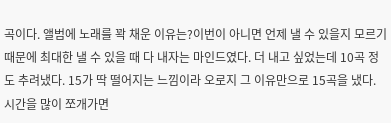곡이다. 앨범에 노래를 꽉 채운 이유는?이번이 아니면 언제 낼 수 있을지 모르기 때문에 최대한 낼 수 있을 때 다 내자는 마인드였다. 더 내고 싶었는데 10곡 정도 추려냈다. 15가 딱 떨어지는 느낌이라 오로지 그 이유만으로 15곡을 냈다. 시간을 많이 쪼개가면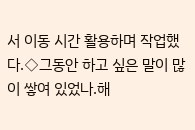서 이동 시간 활용하며 작업했다.◇그동안 하고 싶은 말이 많이 쌓여 있었나.해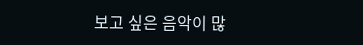보고 싶은 음악이 많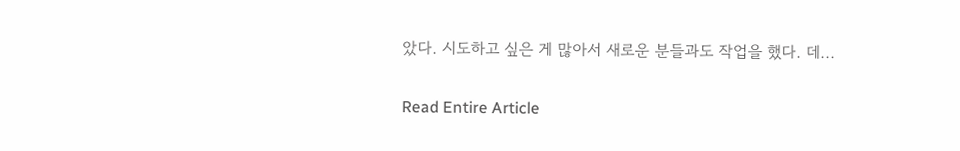았다. 시도하고 싶은 게 많아서 새로운 분들과도 작업을 했다. 데...

Read Entire Article